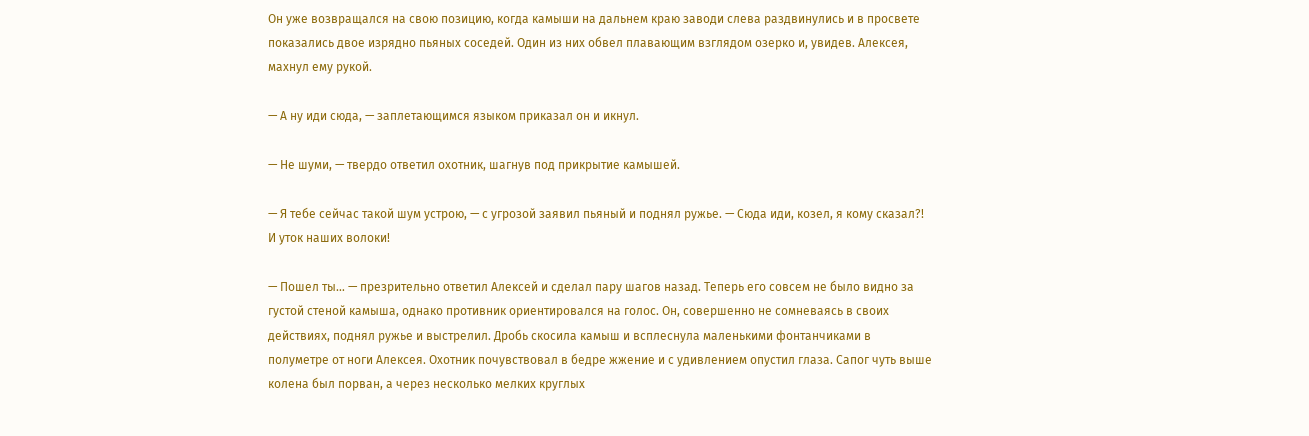Он уже возвращался на свою позицию, когда камыши на дальнем краю заводи слева раздвинулись и в просвете показались двое изрядно пьяных соседей. Один из них обвел плавающим взглядом озерко и, увидев. Алексея, махнул ему рукой.

— А ну иди сюда, — заплетающимся языком приказал он и икнул.

— Не шуми, — твердо ответил охотник, шагнув под прикрытие камышей.

— Я тебе сейчас такой шум устрою, — с угрозой заявил пьяный и поднял ружье. — Сюда иди, козел, я кому сказал?! И уток наших волоки!

— Пошел ты… — презрительно ответил Алексей и сделал пару шагов назад. Теперь его совсем не было видно за густой стеной камыша, однако противник ориентировался на голос. Он, совершенно не сомневаясь в своих действиях, поднял ружье и выстрелил. Дробь скосила камыш и всплеснула маленькими фонтанчиками в полуметре от ноги Алексея. Охотник почувствовал в бедре жжение и с удивлением опустил глаза. Сапог чуть выше колена был порван, а через несколько мелких круглых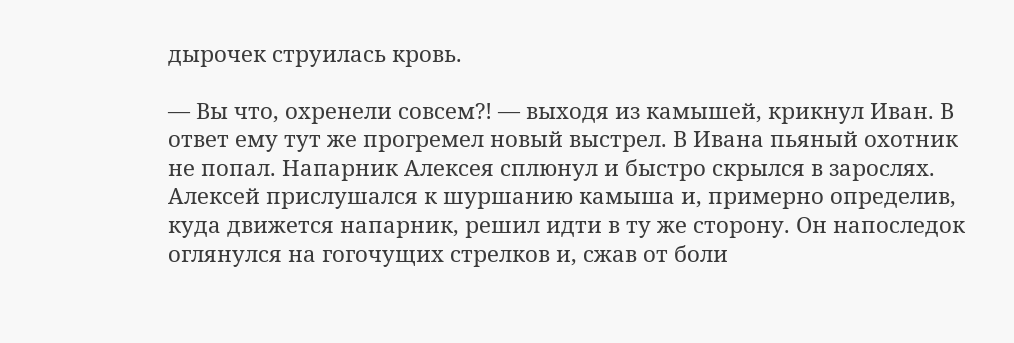дырочек струилась кровь.

— Вы что, охренели совсем?! — выходя из камышей, крикнул Иван. В ответ ему тут же прогремел новый выстрел. В Ивана пьяный охотник не попал. Напарник Алексея сплюнул и быстро скрылся в зарослях. Алексей прислушался к шуршанию камыша и, примерно определив, куда движется напарник, решил идти в ту же сторону. Он напоследок оглянулся на гогочущих стрелков и, сжав от боли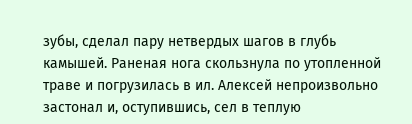зубы, сделал пару нетвердых шагов в глубь камышей. Раненая нога скользнула по утопленной траве и погрузилась в ил. Алексей непроизвольно застонал и, оступившись, сел в теплую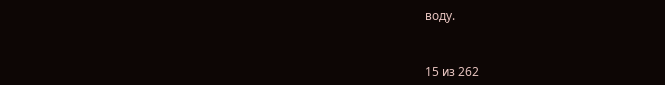воду.



15 из 262